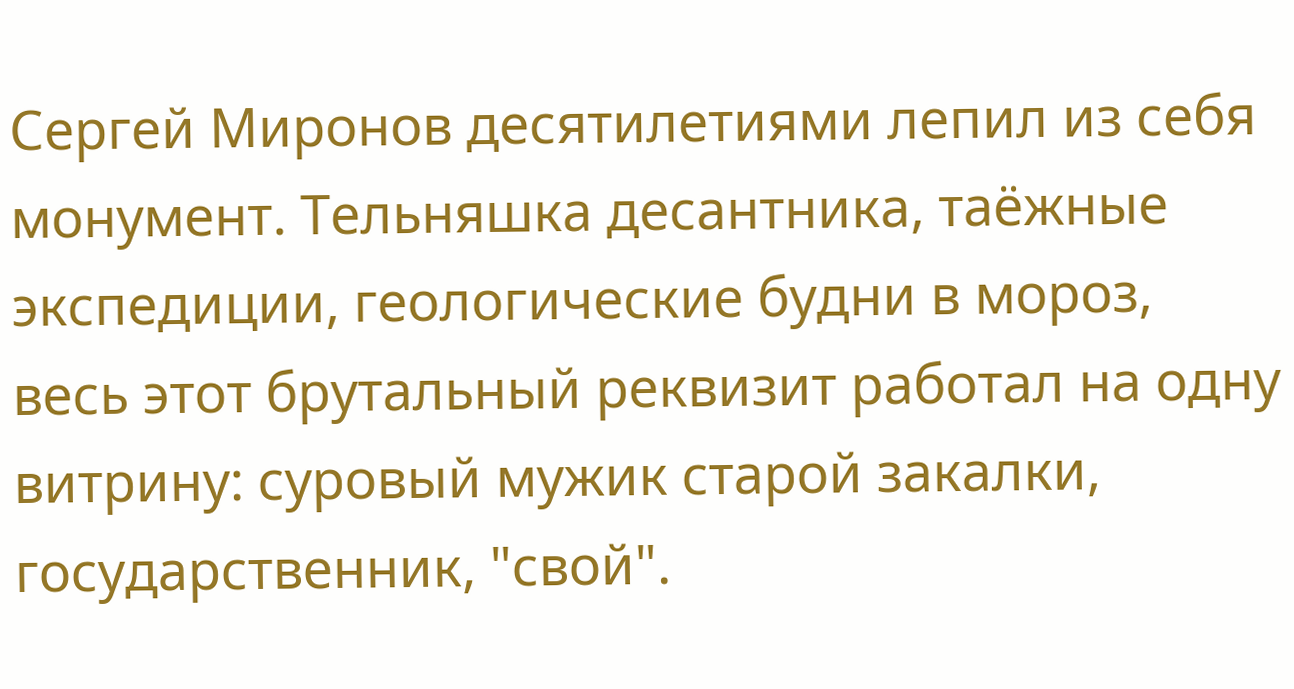Сергей Миронов десятилетиями лепил из себя монумент. Тельняшка десантника, таёжные экспедиции, геологические будни в мороз, весь этот брутальный реквизит работал на одну витрину: суровый мужик старой закалки, государственник, "свой".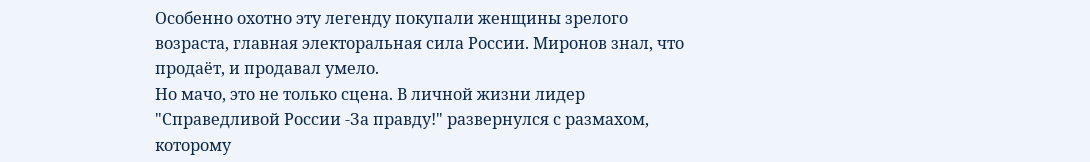Особенно охотно эту легенду покупали женщины зрелого возраста, главная электоральная сила России. Миронов знал, что продаёт, и продавал умело.
Но мачо, это не только сцена. В личной жизни лидер "Справедливой России -За правду!" развернулся с размахом, которому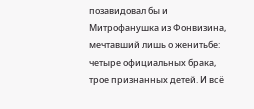позавидовал бы и Митрофанушка из Фонвизина, мечтавший лишь о женитьбе: четыре официальных брака, трое признанных детей. И всё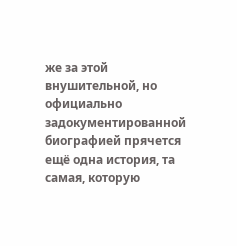же за этой внушительной, но официально задокументированной биографией прячется ещё одна история, та самая, которую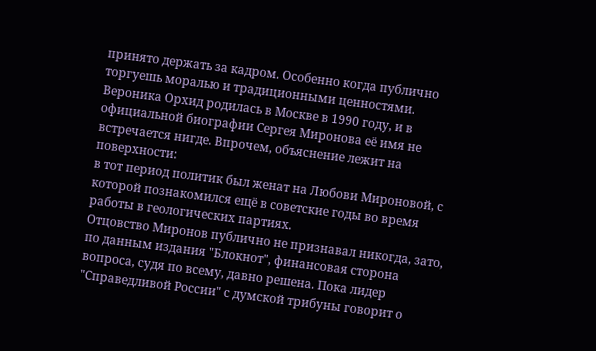принято держать за кадром. Особенно когда публично торгуешь моралью и традиционными ценностями.
Вероника Орхид родилась в Москве в 1990 году, и в официальной биографии Сергея Миронова её имя не встречается нигде. Впрочем, объяснение лежит на поверхности:
в тот период политик был женат на Любови Мироновой, с которой познакомился ещё в советские годы во время работы в геологических партиях.
Отцовство Миронов публично не признавал никогда, зато, по данным издания "Блокнот", финансовая сторона вопроса, судя по всему, давно решена. Пока лидер "Справедливой России" с думской трибуны говорит о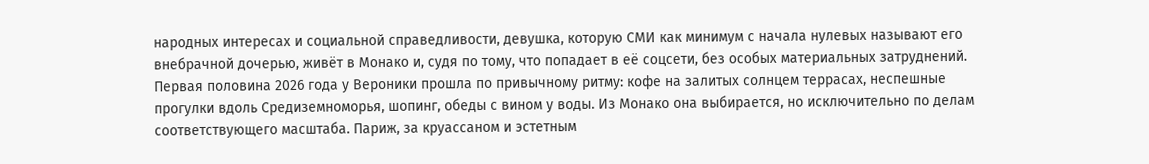народных интересах и социальной справедливости, девушка, которую СМИ как минимум с начала нулевых называют его внебрачной дочерью, живёт в Монако и, судя по тому, что попадает в её соцсети, без особых материальных затруднений.
Первая половина 2026 года у Вероники прошла по привычному ритму: кофе на залитых солнцем террасах, неспешные прогулки вдоль Средиземноморья, шопинг, обеды с вином у воды. Из Монако она выбирается, но исключительно по делам соответствующего масштаба. Париж, за круассаном и эстетным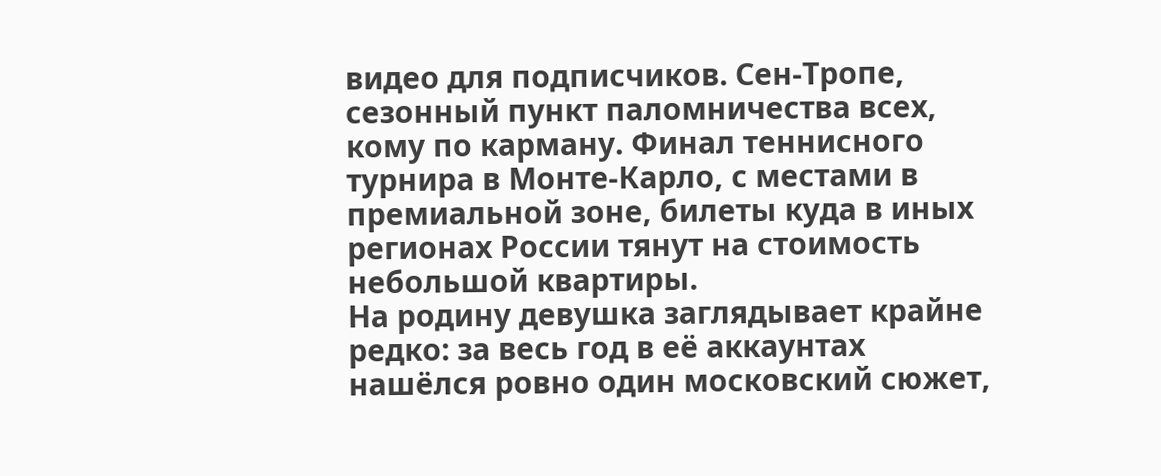видео для подписчиков. Сен-Тропе, сезонный пункт паломничества всех, кому по карману. Финал теннисного турнира в Монте-Карло, с местами в премиальной зоне, билеты куда в иных регионах России тянут на стоимость небольшой квартиры.
На родину девушка заглядывает крайне редко: за весь год в её аккаунтах нашёлся ровно один московский сюжет,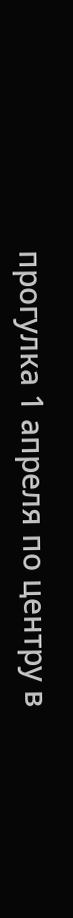прогулка 1 апреля по центру в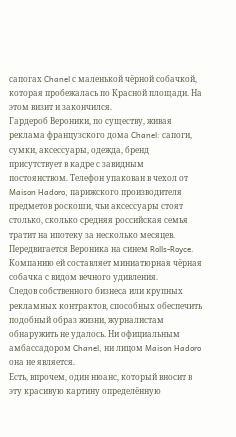сапогах Chanel с маленькой чёрной собачкой, которая пробежалась по Красной площади. На этом визит и закончился.
Гардероб Вероники, по существу, живая реклама французского дома Chanel: сапоги, сумки, аксессуары, одежда, бренд присутствует в кадре с завидным постоянством. Телефон упакован в чехол от Maison Hadoro, парижского производителя предметов роскоши, чьи аксессуары стоят столько, сколько средняя российская семья тратит на ипотеку за несколько месяцев. Передвигается Вероника на синем Rolls-Royce. Компанию ей составляет миниатюрная чёрная собачка с видом вечного удивления.
Следов собственного бизнеса или крупных рекламных контрактов, способных обеспечить подобный образ жизни, журналистам обнаружить не удалось. Ни официальным амбассадором Chanel, ни лицом Maison Hadoro она не является.
Есть, впрочем, один нюанс, который вносит в эту красивую картину определённую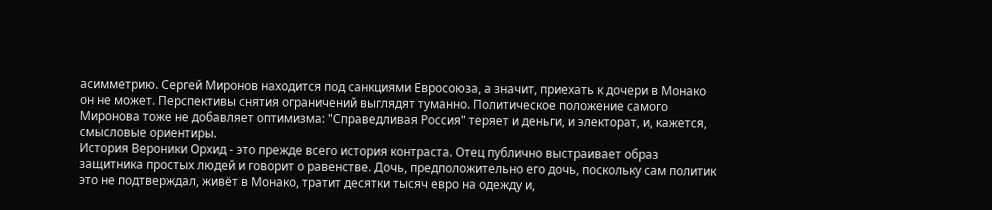асимметрию. Сергей Миронов находится под санкциями Евросоюза, а значит, приехать к дочери в Монако он не может. Перспективы снятия ограничений выглядят туманно. Политическое положение самого Миронова тоже не добавляет оптимизма: "Справедливая Россия" теряет и деньги, и электорат, и, кажется, смысловые ориентиры.
История Вероники Орхид - это прежде всего история контраста. Отец публично выстраивает образ защитника простых людей и говорит о равенстве. Дочь, предположительно его дочь, поскольку сам политик это не подтверждал, живёт в Монако, тратит десятки тысяч евро на одежду и,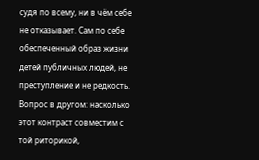судя по всему, ни в чём себе не отказывает. Сам по себе обеспеченный образ жизни детей публичных людей, не преступление и не редкость. Вопрос в другом: насколько этот контраст совместим с той риторикой,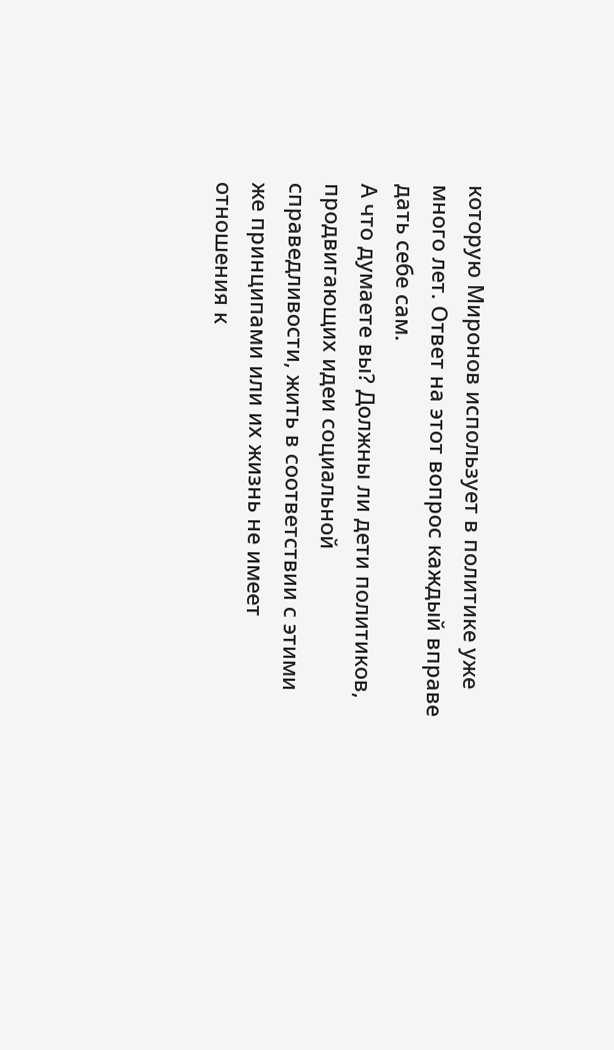которую Миронов использует в политике уже много лет. Ответ на этот вопрос каждый вправе дать себе сам.
А что думаете вы? Должны ли дети политиков, продвигающих идеи социальной справедливости, жить в соответствии с этими же принципами или их жизнь не имеет отношения к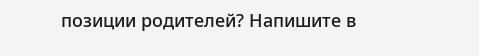позиции родителей? Напишите в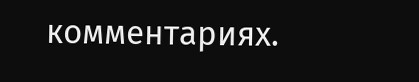комментариях.